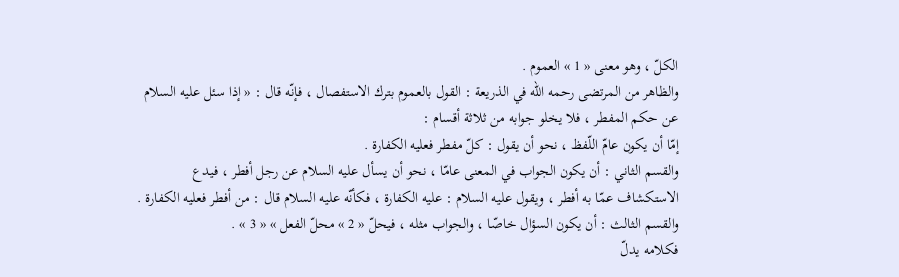الكلّ ، وهو معنى « 1 » العموم .
والظاهر من المرتضى رحمه اللّه في الذريعة : القول بالعموم بترك الاستفصال ، فإنّه قال : « إذا سئل عليه السلام عن حكم المفطر ، فلا يخلو جوابه من ثلاثة أقسام :
إمّا أن يكون عامّ اللّفظ ، نحو أن يقول : كلّ مفطر فعليه الكفارة .
والقسم الثاني : أن يكون الجواب في المعنى عامّا ، نحو أن يسأل عليه السلام عن رجل أفطر ، فيدع الاستكشاف عمّا به أفطر ، ويقول عليه السلام : عليه الكفارة ، فكأنّه عليه السلام قال : من أفطر فعليه الكفارة .
والقسم الثالث : أن يكون السؤال خاصّا ، والجواب مثله ، فيحلّ « 2 » محلّ الفعل » « 3 » .
فكلامه يدلّ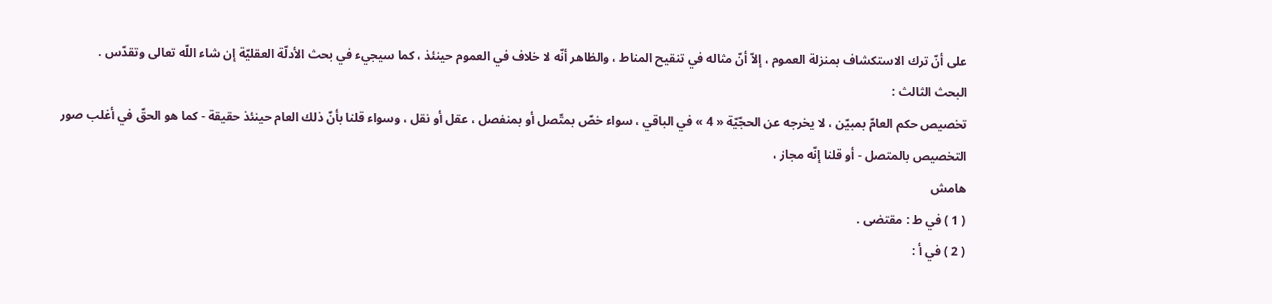على أنّ ترك الاستكشاف بمنزلة العموم ، إلاّ أنّ مثاله في تنقيح المناط ، والظاهر أنّه لا خلاف في العموم حينئذ ، كما سيجيء في بحث الأدلّة العقليّة إن شاء اللّه تعالى وتقدّس .
البحث الثالث :
تخصيص حكم العامّ بمبيّن ، لا يخرجه عن الحجّيّة « 4 » في الباقي ، سواء خصّ بمتّصل أو بمنفصل ، عقل أو نقل ، وسواء قلنا بأنّ ذلك العام حينئذ حقيقة - كما هو الحقّ في أغلب صور التخصيص بالمتصل - أو قلنا إنّه مجاز ،
هامش
( 1 ) في ط : مقتضى .
( 2 ) في أ :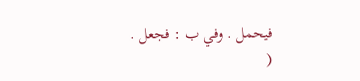فيحمل . وفي ب : فجعل .
(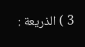3 ) الذريعة :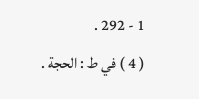1 - 292 .
( 4 ) في ط : الحجة .